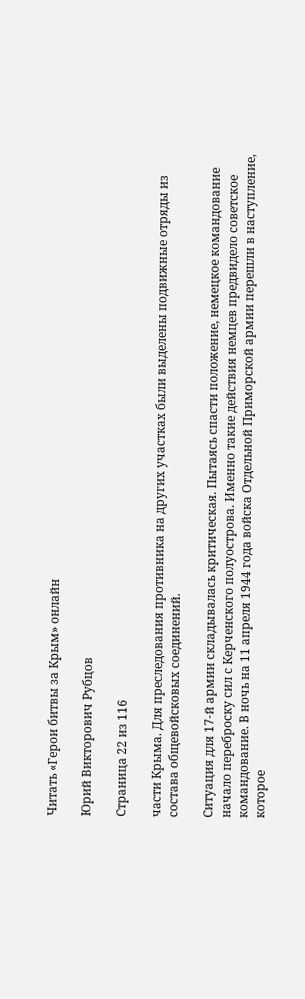Читать «Герои битвы за Крым» онлайн

Юрий Викторович Рубцов

Страница 22 из 116

части Крыма. Для преследования противника на других участках были выделены подвижные отряды из состава общевойсковых соединений.

Ситуация для 17-й армии складывалась критическая. Пытаясь спасти положение, немецкое командование начало переброску сил с Керченского полуострова. Именно такие действия немцев предвидело советское командование. В ночь на 11 апреля 1944 года войска Отдельной Приморской армии перешли в наступление, которое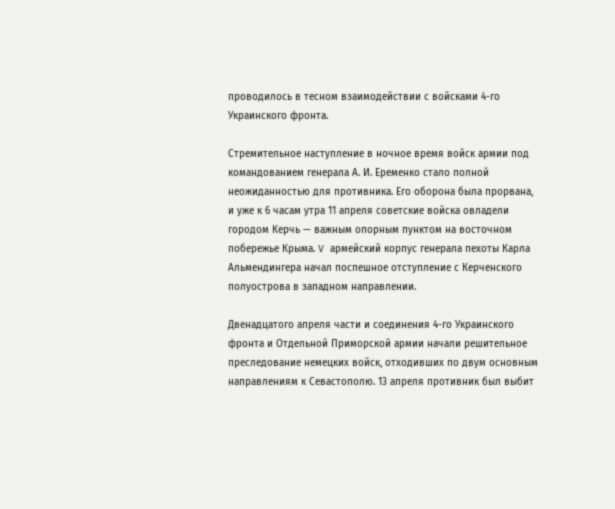проводилось в тесном взаимодействии с войсками 4-го Украинского фронта.

Стремительное наступление в ночное время войск армии под командованием генерала А. И. Еременко стало полной неожиданностью для противника. Его оборона была прорвана, и уже к 6 часам утра 11 апреля советские войска овладели городом Керчь — важным опорным пунктом на восточном побережье Крыма. V армейский корпус генерала пехоты Карла Альмендингера начал поспешное отступление с Керченского полуострова в западном направлении.

Двенадцатого апреля части и соединения 4-го Украинского фронта и Отдельной Приморской армии начали решительное преследование немецких войск, отходивших по двум основным направлениям к Севастополю. 13 апреля противник был выбит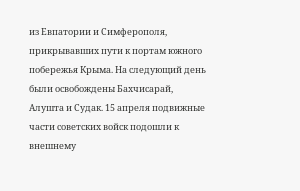из Евпатории и Симферополя, прикрывавших пути к портам южного побережья Крыма. На следующий день были освобождены Бахчисарай, Алушта и Судак. 15 апреля подвижные части советских войск подошли к внешнему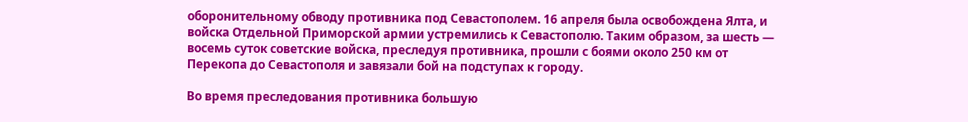оборонительному обводу противника под Севастополем. 16 апреля была освобождена Ялта, и войска Отдельной Приморской армии устремились к Севастополю. Таким образом, за шесть — восемь суток советские войска, преследуя противника, прошли с боями около 250 км от Перекопа до Севастополя и завязали бой на подступах к городу.

Во время преследования противника большую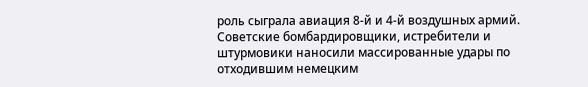роль сыграла авиация 8-й и 4-й воздушных армий. Советские бомбардировщики, истребители и штурмовики наносили массированные удары по отходившим немецким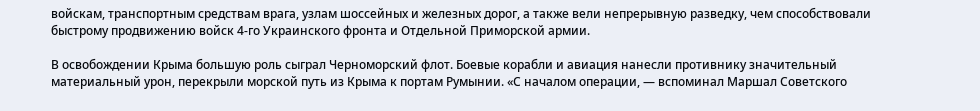войскам, транспортным средствам врага, узлам шоссейных и железных дорог, а также вели непрерывную разведку, чем способствовали быстрому продвижению войск 4-го Украинского фронта и Отдельной Приморской армии.

В освобождении Крыма большую роль сыграл Черноморский флот. Боевые корабли и авиация нанесли противнику значительный материальный урон, перекрыли морской путь из Крыма к портам Румынии. «С началом операции, — вспоминал Маршал Советского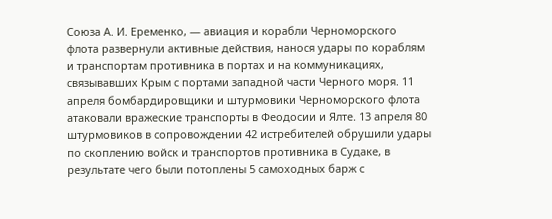Союза А. И. Еременко, — авиация и корабли Черноморского флота развернули активные действия, нанося удары по кораблям и транспортам противника в портах и на коммуникациях, связывавших Крым с портами западной части Черного моря. 11 апреля бомбардировщики и штурмовики Черноморского флота атаковали вражеские транспорты в Феодосии и Ялте. 13 апреля 80 штурмовиков в сопровождении 42 истребителей обрушили удары по скоплению войск и транспортов противника в Судаке, в результате чего были потоплены 5 самоходных барж с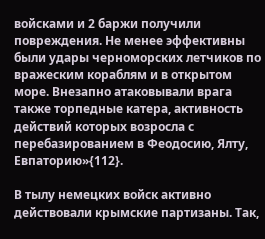войсками и 2 баржи получили повреждения. Не менее эффективны были удары черноморских летчиков по вражеским кораблям и в открытом море. Внезапно атаковывали врага также торпедные катера, активность действий которых возросла с перебазированием в Феодосию, Ялту, Евпаторию»{112}.

В тылу немецких войск активно действовали крымские партизаны. Так,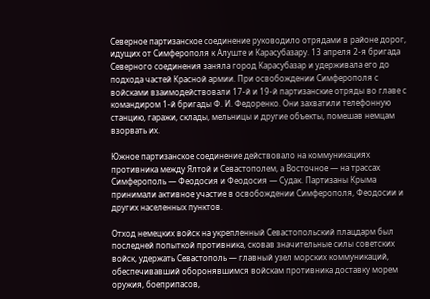Северное партизанское соединение руководило отрядами в районе дорог, идущих от Симферополя к Алуште и Карасубазару. 13 апреля 2-я бригада Северного соединения заняла город Карасубазар и удерживала его до подхода частей Красной армии. При освобождении Симферополя с войсками взаимодействовали 17-й и 19-й партизанские отряды во главе с командиром 1-й бригады Ф. И. Федоренко. Они захватили телефонную станцию, гаражи, склады, мельницы и другие объекты, помешав немцам взорвать их.

Южное партизанское соединение действовало на коммуникациях противника между Ялтой и Севастополем, а Восточное — на трассах Симферополь — Феодосия и Феодосия — Судак. Партизаны Крыма принимали активное участие в освобождении Симферополя, Феодосии и других населенных пунктов.

Отход немецких войск на укрепленный Севастопольский плацдарм был последней попыткой противника, сковав значительные силы советских войск, удержать Севастополь — главный узел морских коммуникаций, обеспечивавший оборонявшимся войскам противника доставку морем оружия, боеприпасов,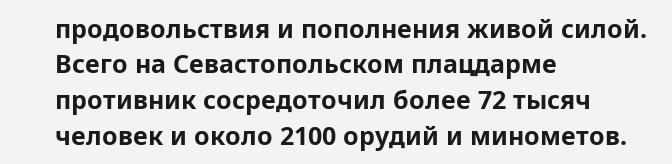продовольствия и пополнения живой силой. Всего на Севастопольском плацдарме противник сосредоточил более 72 тысяч человек и около 2100 орудий и минометов.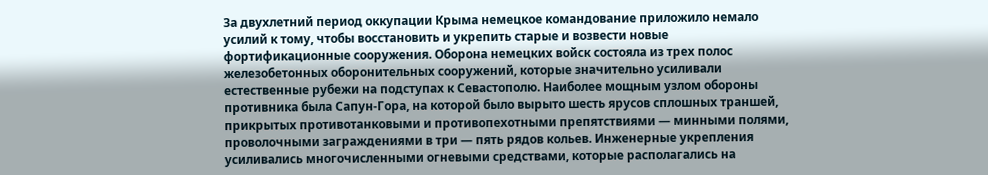За двухлетний период оккупации Крыма немецкое командование приложило немало усилий к тому, чтобы восстановить и укрепить старые и возвести новые фортификационные сооружения. Оборона немецких войск состояла из трех полос железобетонных оборонительных сооружений, которые значительно усиливали естественные рубежи на подступах к Севастополю. Наиболее мощным узлом обороны противника была Сапун-Гора, на которой было вырыто шесть ярусов сплошных траншей, прикрытых противотанковыми и противопехотными препятствиями — минными полями, проволочными заграждениями в три — пять рядов кольев. Инженерные укрепления усиливались многочисленными огневыми средствами, которые располагались на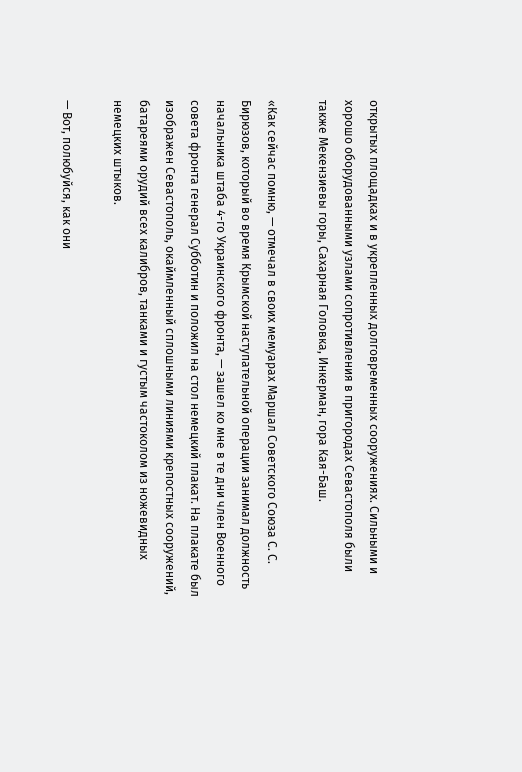открытых площадках и в укрепленных долговременных сооружениях. Сильными и хорошо оборудованными узлами сопротивления в пригородах Севастополя были также Мекензиевы горы, Сахарная Головка, Инкерман, гора Кая-Баш.

«Как сейчас помню, — отмечал в своих мемуарах Маршал Советского Союза С. С. Бирюзов, который во время Крымской наступательной операции занимал должность начальника штаба 4-го Украинского фронта, — зашел ко мне в те дни член Военного совета фронта генерал Субботин и положил на стол немецкий плакат. На плакате был изображен Севастополь, окаймленный сплошными линиями крепостных сооружений, батареями орудий всех калибров, танками и густым частоколом из ножевидных немецких штыков.

— Вот, полюбуйся, как они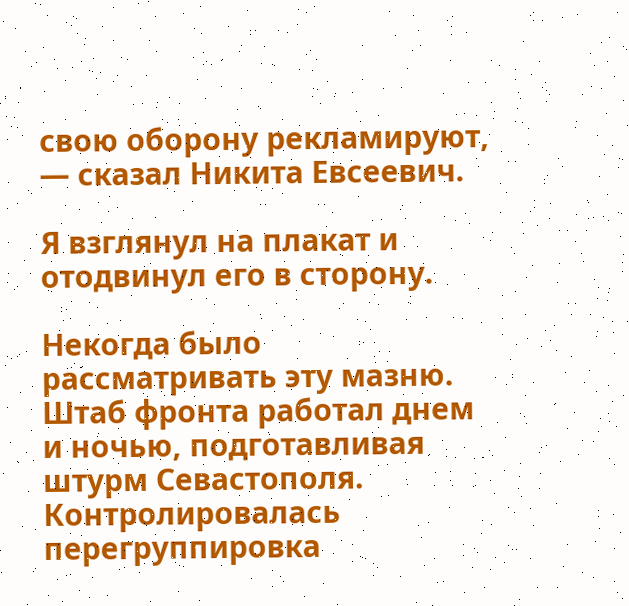свою оборону рекламируют, — сказал Никита Евсеевич.

Я взглянул на плакат и отодвинул его в сторону.

Некогда было рассматривать эту мазню. Штаб фронта работал днем и ночью, подготавливая штурм Севастополя. Контролировалась перегруппировка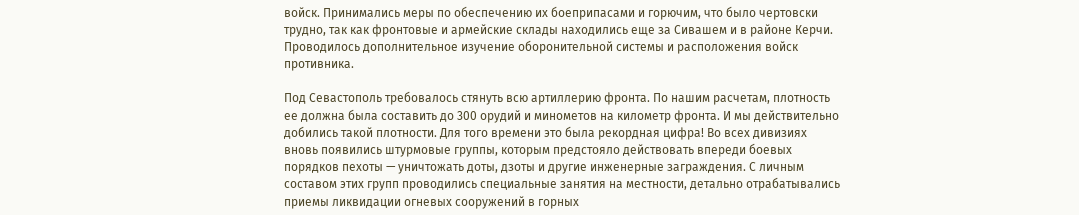войск. Принимались меры по обеспечению их боеприпасами и горючим, что было чертовски трудно, так как фронтовые и армейские склады находились еще за Сивашем и в районе Керчи. Проводилось дополнительное изучение оборонительной системы и расположения войск противника.

Под Севастополь требовалось стянуть всю артиллерию фронта. По нашим расчетам, плотность ее должна была составить до 300 орудий и минометов на километр фронта. И мы действительно добились такой плотности. Для того времени это была рекордная цифра! Во всех дивизиях вновь появились штурмовые группы, которым предстояло действовать впереди боевых порядков пехоты — уничтожать доты, дзоты и другие инженерные заграждения. С личным составом этих групп проводились специальные занятия на местности, детально отрабатывались приемы ликвидации огневых сооружений в горных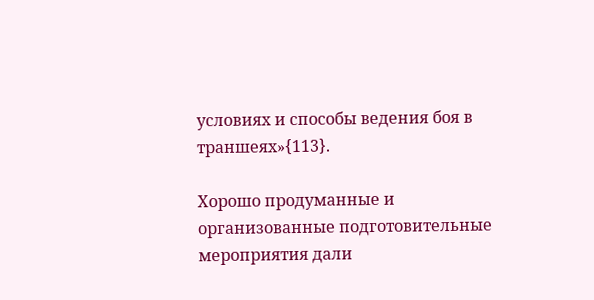условиях и способы ведения боя в траншеях»{113}.

Хорошо продуманные и организованные подготовительные мероприятия дали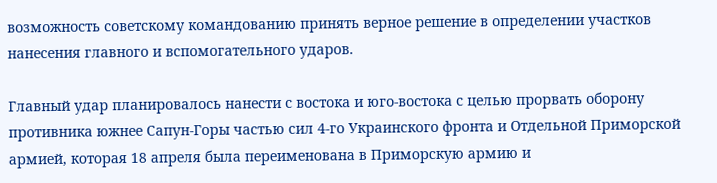возможность советскому командованию принять верное решение в определении участков нанесения главного и вспомогательного ударов.

Главный удар планировалось нанести с востока и юго-востока с целью прорвать оборону противника южнее Сапун-Горы частью сил 4-го Украинского фронта и Отдельной Приморской армией, которая 18 апреля была переименована в Приморскую армию и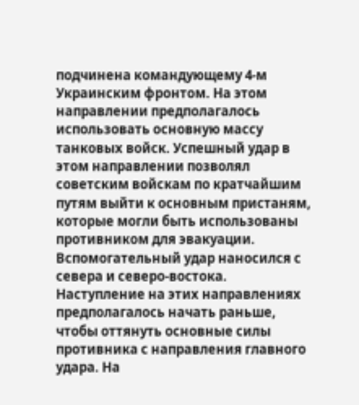подчинена командующему 4-м Украинским фронтом. На этом направлении предполагалось использовать основную массу танковых войск. Успешный удар в этом направлении позволял советским войскам по кратчайшим путям выйти к основным пристаням, которые могли быть использованы противником для эвакуации. Вспомогательный удар наносился с севера и северо-востока. Наступление на этих направлениях предполагалось начать раньше, чтобы оттянуть основные силы противника с направления главного удара. На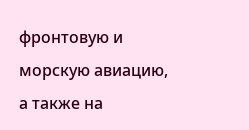фронтовую и морскую авиацию, а также на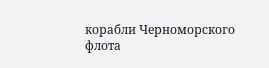корабли Черноморского флота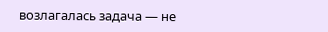возлагалась задача — не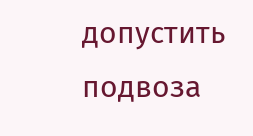допустить подвоза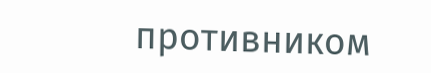противником